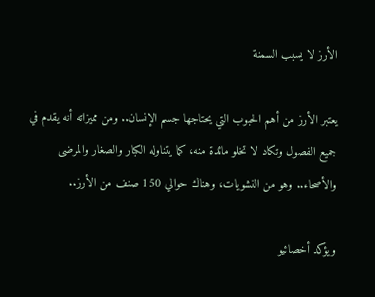الأرز لا يسبب السمنة

يعتبر الأرز من أهم الحبوب التي يحتاجها جسم الإنسان.. ومن مميزاته أنه يقدم في جميع الفصول وتكاد لا تخلو مائدة منه، كما يتناوله الكبار والصغار والمرضى والأصحاء.. وهو من النشويات، وهناك حوالي 150 صنف من الأرز..

ويؤكد أخصائيو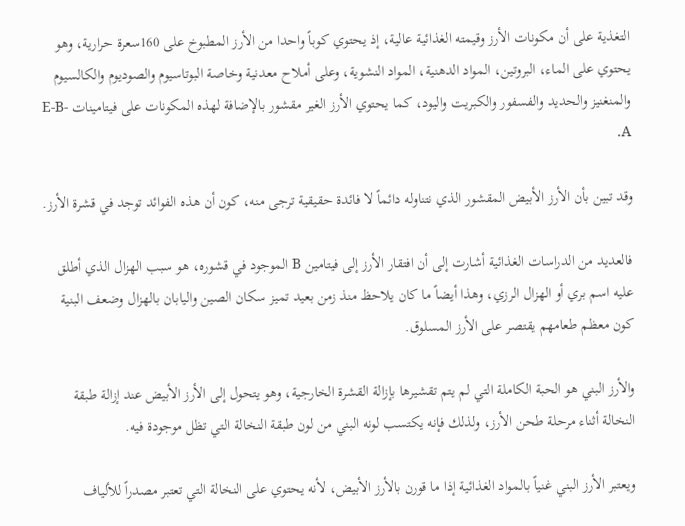التغذية على أن مكونات الأرز وقيمته الغذائية عالية، إذ يحتوي كوباً واحدا من الأرز المطبوخ على 160سعرة حرارية، وهو يحتوي على الماء، البروتين، المواد الدهنية، المواد النشوية، وعلى أملاح معدنية وخاصة البوتاسيوم والصوديوم والكالسيوم والمنغنيز والحديد والفسفور والكبريت واليود، كما يحتوي الأرز الغير مقشور بالإضافة لهذه المكونات على فيتامينات E-B-A.

وقد تبين بأن الأرز الأبيض المقشور الذي نتناوله دائماً لا فائدة حقيقية ترجى منه، كون أن هذه الفوائد توجد في قشرة الأرز.

فالعديد من الدراسات الغذائية أشارت إلى أن افتقار الأرز إلى فيتامين B الموجود في قشوره، هو سبب الهزال الذي أطلق عليه اسم بري أو الهزال الرزي، وهذا أيضاً ما كان يلاحظ منذ زمن بعيد تميز سكان الصين واليابان بالهزال وضعف البنية كون معظم طعامهم يقتصر على الأرز المسلوق.

والأرز البني هو الحبة الكاملة التي لم يتم تقشيرها بإزالة القشرة الخارجية، وهو يتحول إلى الأرز الأبيض عند إزالة طبقة النخالة أثناء مرحلة طحن الأرز، ولذلك فإنه يكتسب لونه البني من لون طبقة النخالة التي تظل موجودة فيه.

ويعتبر الأرز البني غنياً بالمواد الغذائية إذا ما قورن بالأرز الأبيض، لأنه يحتوي على النخالة التي تعتبر مصدراً للألياف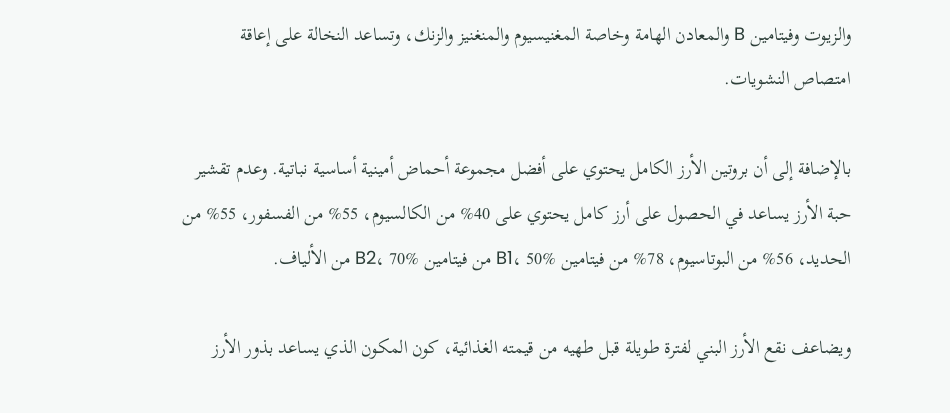والزيوت وفيتامين B والمعادن الهامة وخاصة المغنيسيوم والمنغنيز والزنك، وتساعد النخالة على إعاقة امتصاص النشويات.

بالإضافة إلى أن بروتين الأرز الكامل يحتوي على أفضل مجموعة أحماض أمينية أساسية نباتية. وعدم تقشير حبة الأرز يساعد في الحصول على أرز كامل يحتوي على 40% من الكالسيوم، 55% من الفسفور، 55% من الحديد، 56% من البوتاسيوم، 78% من فيتامين B1، 50% من فيتامين B2، 70% من الألياف.

ويضاعف نقع الأرز البني لفترة طويلة قبل طهيه من قيمته الغذائية، كون المكون الذي يساعد بذور الأرز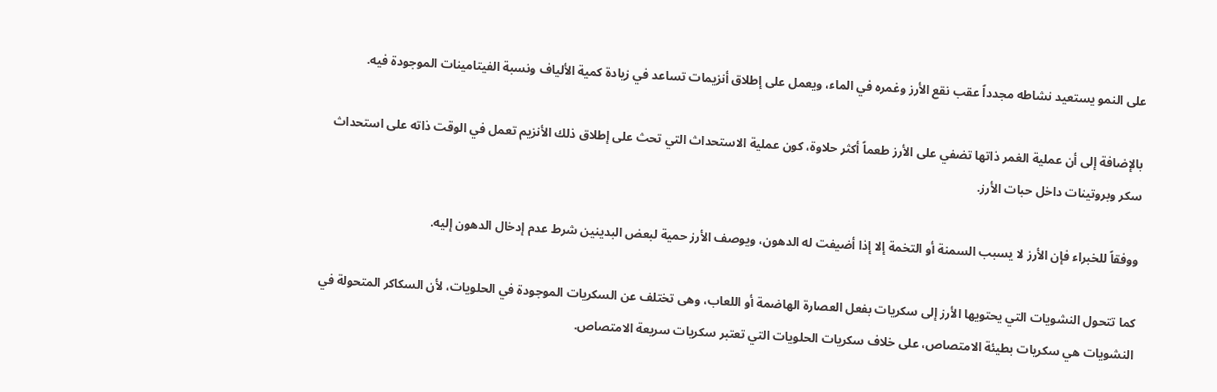على النمو يستعيد نشاطه مجدداً عقب نقع الأرز وغمره في الماء، ويعمل على إطلاق أنزيمات تساعد في زيادة كمية الألياف ونسبة الفيتامينات الموجودة فيه.

بالإضافة إلى أن عملية الغمر ذاتها تضفي على الأرز طعماً أكثر حلاوة، كون عملية الاستحداث التي تحث على إطلاق ذلك الأنزيم تعمل في الوقت ذاته على استحداث سكر وبروتينات داخل حبات الأرز.

ووفقاً للخبراء فإن الأرز لا يسبب السمنة أو التخمة إلا إذا أضيفت له الدهون، ويوصف الأرز حمية لبعض البدينين شرط عدم إدخال الدهون إليه.

كما تتحول النشويات التي يحتويها الأرز إلى سكريات بفعل العصارة الهاضمة أو اللعاب، وهى تختلف عن السكريات الموجودة في الحلويات، لأن السكاكر المتحولة في النشويات هي سكريات بطيئة الامتصاص، على خلاف سكريات الحلويات التي تعتبر سكريات سريعة الامتصاص.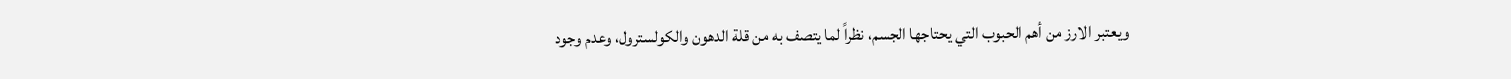ويعتبر الارز من أهم الحبوب التي يحتاجها الجسم، نظراً لما يتصف به من قلة الدهون والكولسترول، وعدم وجود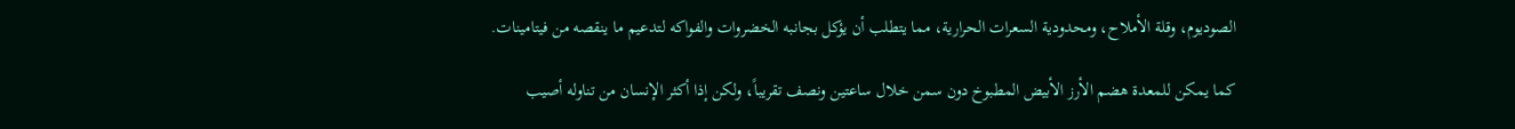الصوديوم، وقلة الأملاح، ومحدودية السعرات الحرارية، مما يتطلب أن يؤكل بجانبه الخضروات والفواكه لتدعيم ما ينقصه من فيتامينات.

كما يمكن للمعدة هضم الأرز الأبيض المطبوخ دون سمن خلال ساعتين ونصف تقريباً، ولكن إذا أكثر الإنسان من تناوله أصيب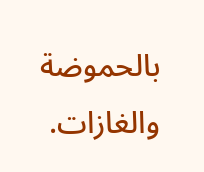بالحموضة والغازات.